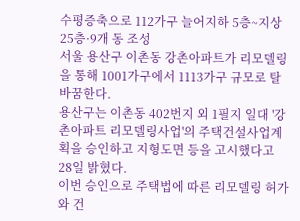수평증축으로 112가구 늘어지하 5층~지상 25층·9개 동 조성
서울 용산구 이촌동 강촌아파트가 리모델링을 통해 1001가구에서 1113가구 규모로 탈바꿈한다.
용산구는 이촌동 402번지 외 1필지 일대 '강촌아파트 리모델링사업'의 주택건설사업계획을 승인하고 지형도면 등을 고시했다고 28일 밝혔다.
이번 승인으로 주택법에 따른 리모델링 허가와 건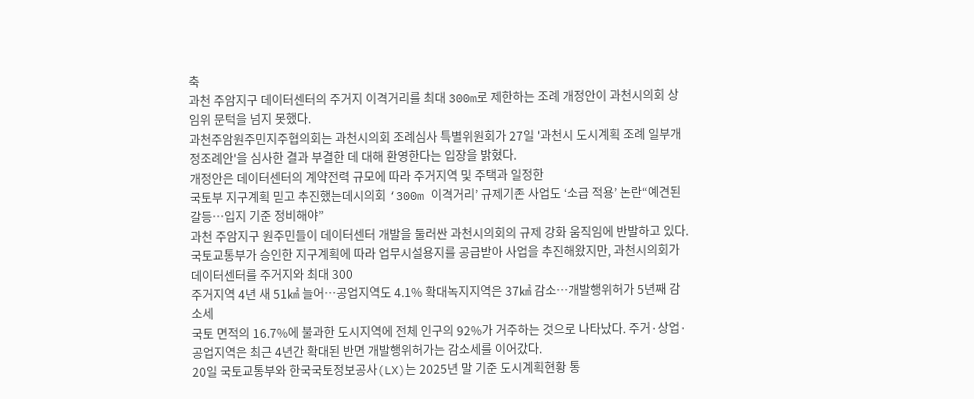축
과천 주암지구 데이터센터의 주거지 이격거리를 최대 300m로 제한하는 조례 개정안이 과천시의회 상임위 문턱을 넘지 못했다.
과천주암원주민지주협의회는 과천시의회 조례심사 특별위원회가 27일 '과천시 도시계획 조례 일부개정조례안'을 심사한 결과 부결한 데 대해 환영한다는 입장을 밝혔다.
개정안은 데이터센터의 계약전력 규모에 따라 주거지역 및 주택과 일정한
국토부 지구계획 믿고 추진했는데시의회 ‘300m 이격거리’ 규제기존 사업도 ‘소급 적용’ 논란“예견된 갈등⋯입지 기준 정비해야”
과천 주암지구 원주민들이 데이터센터 개발을 둘러싼 과천시의회의 규제 강화 움직임에 반발하고 있다. 국토교통부가 승인한 지구계획에 따라 업무시설용지를 공급받아 사업을 추진해왔지만, 과천시의회가 데이터센터를 주거지와 최대 300
주거지역 4년 새 51㎢ 늘어⋯공업지역도 4.1% 확대녹지지역은 37㎢ 감소⋯개발행위허가 5년째 감소세
국토 면적의 16.7%에 불과한 도시지역에 전체 인구의 92%가 거주하는 것으로 나타났다. 주거·상업·공업지역은 최근 4년간 확대된 반면 개발행위허가는 감소세를 이어갔다.
20일 국토교통부와 한국국토정보공사(LX)는 2025년 말 기준 도시계획현황 통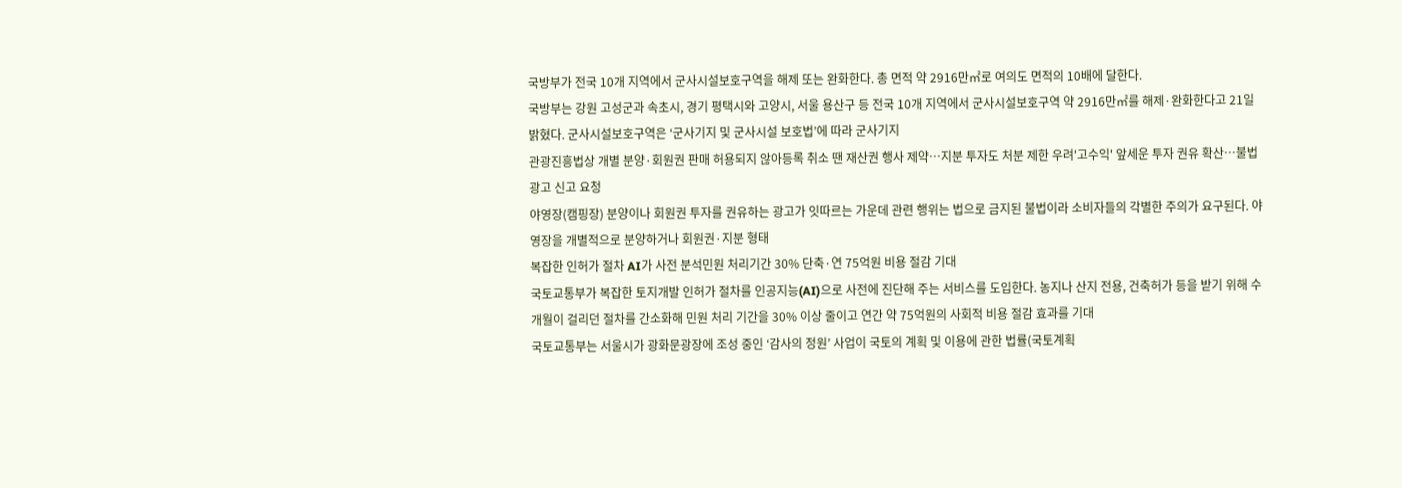국방부가 전국 10개 지역에서 군사시설보호구역을 해제 또는 완화한다. 총 면적 약 2916만㎡로 여의도 면적의 10배에 달한다.
국방부는 강원 고성군과 속초시, 경기 평택시와 고양시, 서울 용산구 등 전국 10개 지역에서 군사시설보호구역 약 2916만㎡를 해제·완화한다고 21일 밝혔다. 군사시설보호구역은 ‘군사기지 및 군사시설 보호법’에 따라 군사기지
관광진흥법상 개별 분양·회원권 판매 허용되지 않아등록 취소 땐 재산권 행사 제약…지분 투자도 처분 제한 우려'고수익' 앞세운 투자 권유 확산…불법 광고 신고 요청
야영장(캠핑장) 분양이나 회원권 투자를 권유하는 광고가 잇따르는 가운데 관련 행위는 법으로 금지된 불법이라 소비자들의 각별한 주의가 요구된다. 야영장을 개별적으로 분양하거나 회원권·지분 형태
복잡한 인허가 절차 AI가 사전 분석민원 처리기간 30% 단축·연 75억원 비용 절감 기대
국토교통부가 복잡한 토지개발 인허가 절차를 인공지능(AI)으로 사전에 진단해 주는 서비스를 도입한다. 농지나 산지 전용, 건축허가 등을 받기 위해 수개월이 걸리던 절차를 간소화해 민원 처리 기간을 30% 이상 줄이고 연간 약 75억원의 사회적 비용 절감 효과를 기대
국토교통부는 서울시가 광화문광장에 조성 중인 ‘감사의 정원’ 사업이 국토의 계획 및 이용에 관한 법률(국토계획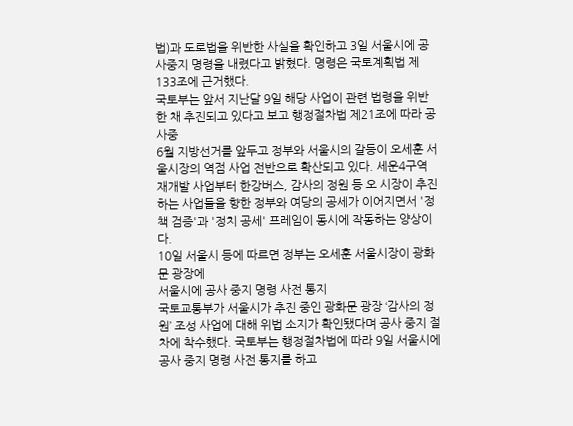법)과 도로법을 위반한 사실을 확인하고 3일 서울시에 공사중지 명령을 내렸다고 밝혔다. 명령은 국토계획법 제133조에 근거했다.
국토부는 앞서 지난달 9일 해당 사업이 관련 법령을 위반한 채 추진되고 있다고 보고 행정절차법 제21조에 따라 공사중
6월 지방선거를 앞두고 정부와 서울시의 갈등이 오세훈 서울시장의 역점 사업 전반으로 확산되고 있다. 세운4구역 재개발 사업부터 한강버스, 감사의 정원 등 오 시장이 추진하는 사업들을 향한 정부와 여당의 공세가 이어지면서 '정책 검증'과 '정치 공세' 프레임이 동시에 작동하는 양상이다.
10일 서울시 등에 따르면 정부는 오세훈 서울시장이 광화문 광장에
서울시에 공사 중지 명령 사전 통지
국토교통부가 서울시가 추진 중인 광화문 광장 ‘감사의 정원’ 조성 사업에 대해 위법 소지가 확인됐다며 공사 중지 절차에 착수했다. 국토부는 행정절차법에 따라 9일 서울시에 공사 중지 명령 사전 통지를 하고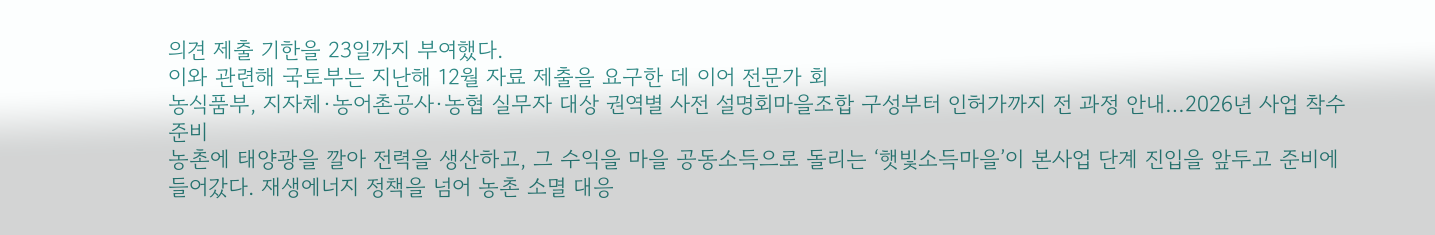의견 제출 기한을 23일까지 부여했다.
이와 관련해 국토부는 지난해 12월 자료 제출을 요구한 데 이어 전문가 회
농식품부, 지자체·농어촌공사·농협 실무자 대상 권역별 사전 설명회마을조합 구성부터 인허가까지 전 과정 안내…2026년 사업 착수 준비
농촌에 태양광을 깔아 전력을 생산하고, 그 수익을 마을 공동소득으로 돌리는 ‘햇빛소득마을’이 본사업 단계 진입을 앞두고 준비에 들어갔다. 재생에너지 정책을 넘어 농촌 소멸 대응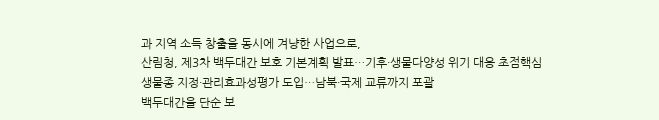과 지역 소득 창출을 동시에 겨냥한 사업으로,
산림청, 제3차 백두대간 보호 기본계획 발표…기후·생물다양성 위기 대응 초점핵심생물종 지정·관리효과성평가 도입…남북·국제 교류까지 포괄
백두대간을 단순 보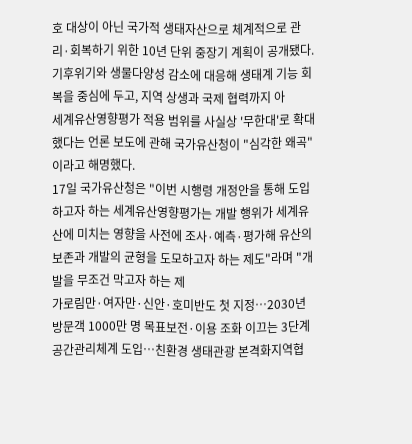호 대상이 아닌 국가적 생태자산으로 체계적으로 관리·회복하기 위한 10년 단위 중장기 계획이 공개됐다. 기후위기와 생물다양성 감소에 대응해 생태계 기능 회복을 중심에 두고, 지역 상생과 국제 협력까지 아
세계유산영향평가 적용 범위를 사실상 '무한대'로 확대했다는 언론 보도에 관해 국가유산청이 "심각한 왜곡"이라고 해명했다.
17일 국가유산청은 "이번 시행령 개정안을 통해 도입하고자 하는 세계유산영향평가는 개발 행위가 세계유산에 미치는 영향을 사전에 조사·예측·평가해 유산의 보존과 개발의 균형을 도모하고자 하는 제도"라며 "개발을 무조건 막고자 하는 제
가로림만·여자만·신안·호미반도 첫 지정…2030년 방문객 1000만 명 목표보전·이용 조화 이끄는 3단계 공간관리체계 도입…친환경 생태관광 본격화지역협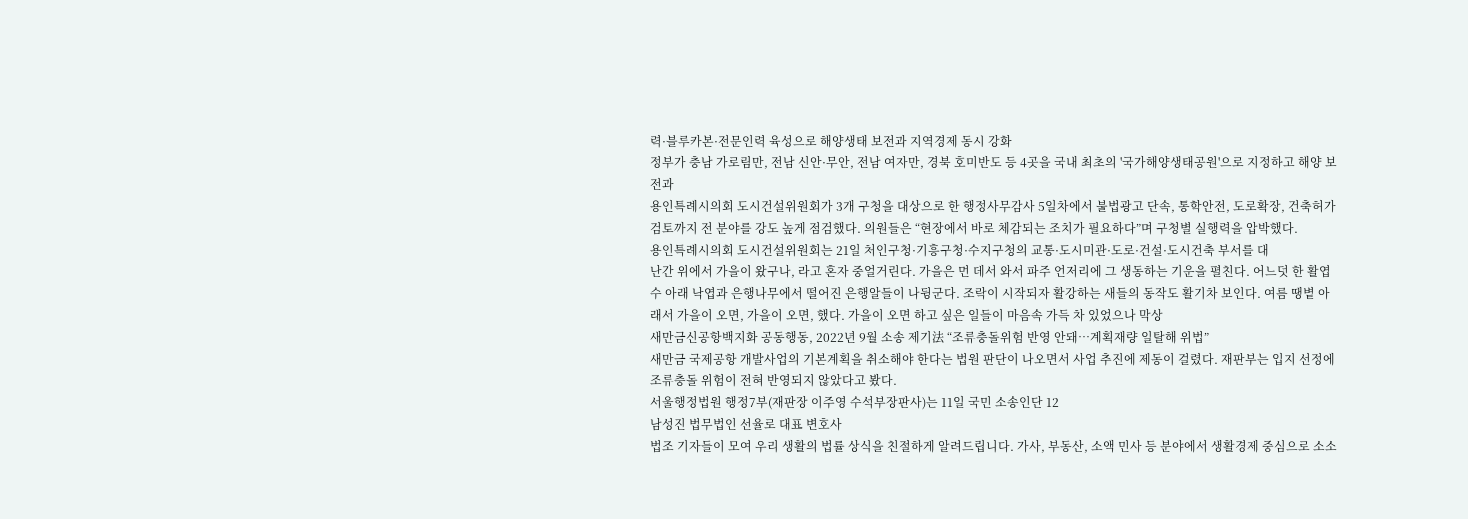력·블루카본·전문인력 육성으로 해양생태 보전과 지역경제 동시 강화
정부가 충남 가로림만, 전남 신안·무안, 전남 여자만, 경북 호미반도 등 4곳을 국내 최초의 '국가해양생태공원'으로 지정하고 해양 보전과
용인특례시의회 도시건설위원회가 3개 구청을 대상으로 한 행정사무감사 5일차에서 불법광고 단속, 통학안전, 도로확장, 건축허가 검토까지 전 분야를 강도 높게 점검했다. 의원들은 “현장에서 바로 체감되는 조치가 필요하다”며 구청별 실행력을 압박했다.
용인특례시의회 도시건설위원회는 21일 처인구청·기흥구청·수지구청의 교통·도시미관·도로·건설·도시건축 부서를 대
난간 위에서 가을이 왔구나, 라고 혼자 중얼거린다. 가을은 먼 데서 와서 파주 언저리에 그 생동하는 기운을 펼친다. 어느덧 한 활엽수 아래 낙엽과 은행나무에서 떨어진 은행알들이 나뒹군다. 조락이 시작되자 활강하는 새들의 동작도 활기차 보인다. 여름 땡볕 아래서 가을이 오면, 가을이 오면, 했다. 가을이 오면 하고 싶은 일들이 마음속 가득 차 있었으나 막상
새만금신공항백지화 공동행동, 2022년 9월 소송 제기法 “조류충돌위험 반영 안돼⋯계획재량 일탈해 위법”
새만금 국제공항 개발사업의 기본계획을 취소해야 한다는 법원 판단이 나오면서 사업 추진에 제동이 걸렸다. 재판부는 입지 선정에 조류충돌 위험이 전혀 반영되지 않았다고 봤다.
서울행정법원 행정7부(재판장 이주영 수석부장판사)는 11일 국민 소송인단 12
남성진 법무법인 선율로 대표 변호사
법조 기자들이 모여 우리 생활의 법률 상식을 친절하게 알려드립니다. 가사, 부동산, 소액 민사 등 분야에서 생활경제 중심으로 소소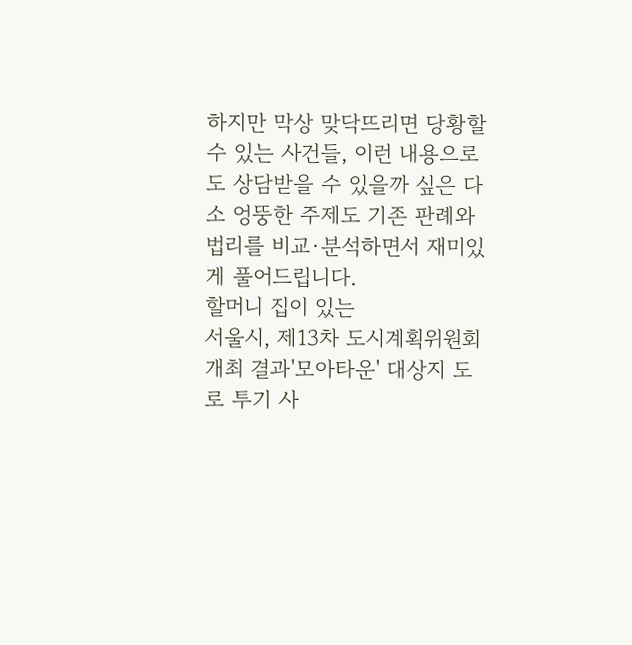하지만 막상 맞닥뜨리면 당황할 수 있는 사건들, 이런 내용으로도 상담받을 수 있을까 싶은 다소 엉뚱한 주제도 기존 판례와 법리를 비교·분석하면서 재미있게 풀어드립니다.
할머니 집이 있는
서울시, 제13차 도시계획위원회 개최 결과'모아타운' 대상지 도로 투기 사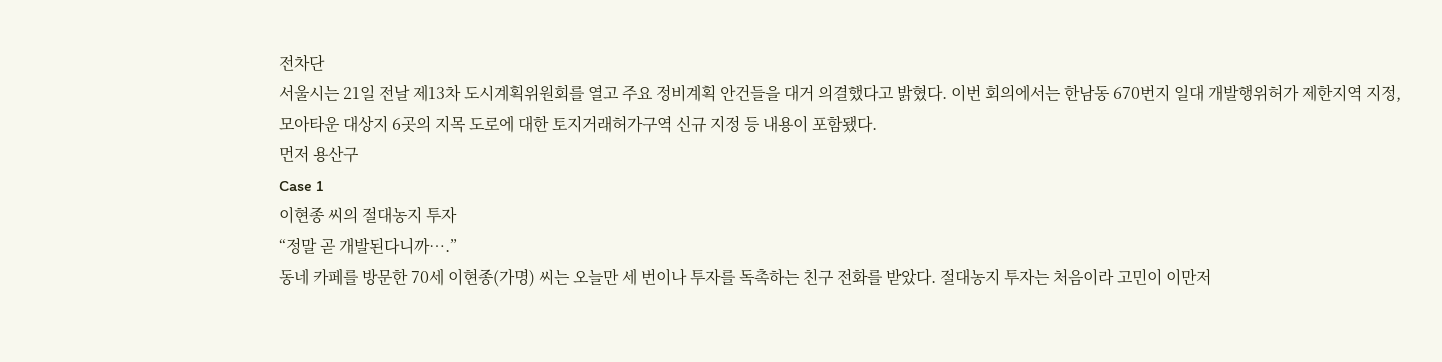전차단
서울시는 21일 전날 제13차 도시계획위원회를 열고 주요 정비계획 안건들을 대거 의결했다고 밝혔다. 이번 회의에서는 한남동 670번지 일대 개발행위허가 제한지역 지정, 모아타운 대상지 6곳의 지목 도로에 대한 토지거래허가구역 신규 지정 등 내용이 포함됐다.
먼저 용산구
Case 1
이현종 씨의 절대농지 투자
“정말 곧 개발된다니까….”
동네 카페를 방문한 70세 이현종(가명) 씨는 오늘만 세 번이나 투자를 독촉하는 친구 전화를 받았다. 절대농지 투자는 처음이라 고민이 이만저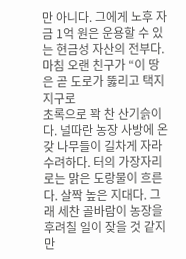만 아니다. 그에게 노후 자금 1억 원은 운용할 수 있는 현금성 자산의 전부다. 마침 오랜 친구가 “이 땅은 곧 도로가 뚫리고 택지지구로
초록으로 꽉 찬 산기슭이다. 널따란 농장 사방에 온갖 나무들이 길차게 자라 수려하다. 터의 가장자리로는 맑은 도랑물이 흐른다. 살짝 높은 지대다. 그래 세찬 골바람이 농장을 후려칠 일이 잦을 것 같지만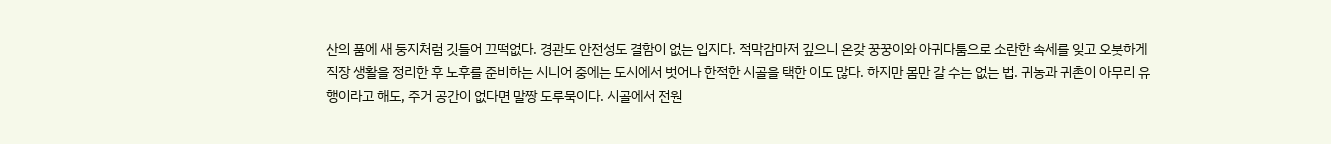산의 품에 새 둥지처럼 깃들어 끄떡없다. 경관도 안전성도 결함이 없는 입지다. 적막감마저 깊으니 온갖 꿍꿍이와 아귀다툼으로 소란한 속세를 잊고 오붓하게
직장 생활을 정리한 후 노후를 준비하는 시니어 중에는 도시에서 벗어나 한적한 시골을 택한 이도 많다. 하지만 몸만 갈 수는 없는 법. 귀농과 귀촌이 아무리 유행이라고 해도, 주거 공간이 없다면 말짱 도루묵이다. 시골에서 전원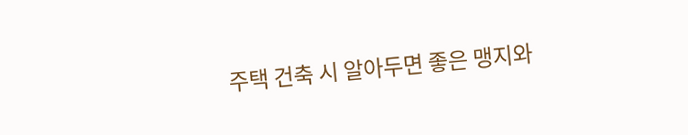주택 건축 시 알아두면 좋은 맹지와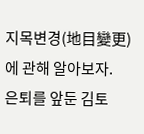지목변경(地目變更)에 관해 알아보자.
은퇴를 앞둔 김토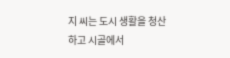지 씨는 도시 생활을 청산하고 시골에서